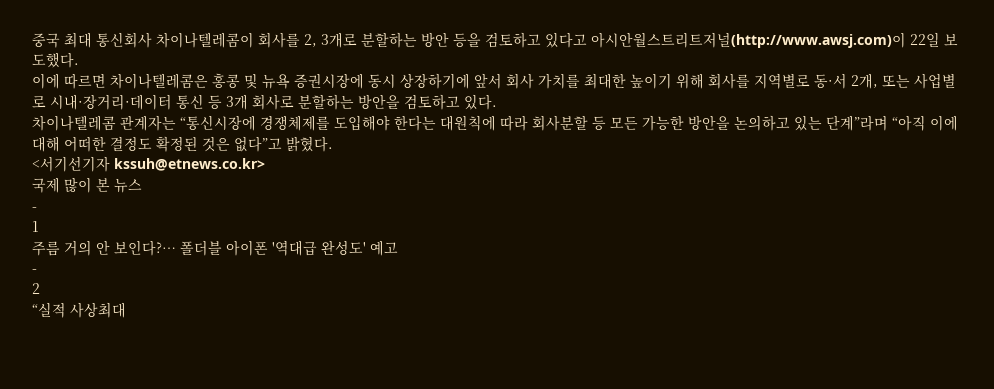중국 최대 통신회사 차이나텔레콤이 회사를 2, 3개로 분할하는 방안 등을 검토하고 있다고 아시안월스트리트저널(http://www.awsj.com)이 22일 보도했다.
이에 따르면 차이나텔레콤은 홍콩 및 뉴욕 증권시장에 동시 상장하기에 앞서 회사 가치를 최대한 높이기 위해 회사를 지역별로 동·서 2개, 또는 사업별로 시내·장거리·데이터 통신 등 3개 회사로 분할하는 방안을 검토하고 있다.
차이나텔레콤 관계자는 “통신시장에 경쟁체제를 도입해야 한다는 대원칙에 따라 회사분할 등 모든 가능한 방안을 논의하고 있는 단계”라며 “아직 이에 대해 어떠한 결정도 확정된 것은 없다”고 밝혔다.
<서기선기자 kssuh@etnews.co.kr>
국제 많이 본 뉴스
-
1
주름 거의 안 보인다?… 폴더블 아이폰 '역대급 완성도' 예고
-
2
“실적 사상최대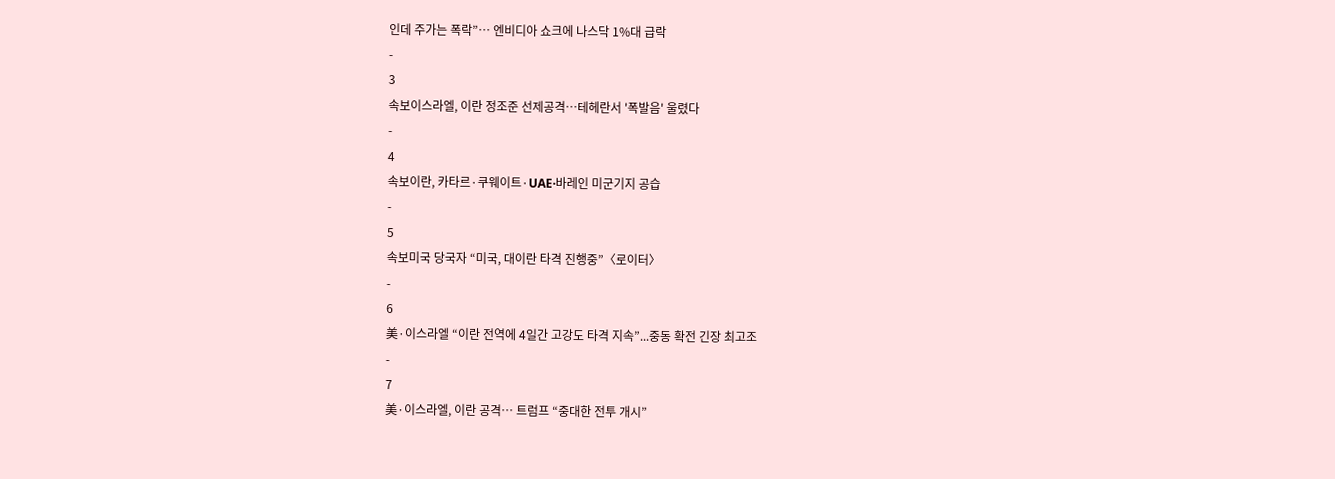인데 주가는 폭락”… 엔비디아 쇼크에 나스닥 1%대 급락
-
3
속보이스라엘, 이란 정조준 선제공격…테헤란서 '폭발음' 울렸다
-
4
속보이란, 카타르·쿠웨이트·UAE·바레인 미군기지 공습
-
5
속보미국 당국자 “미국, 대이란 타격 진행중”〈로이터〉
-
6
美·이스라엘 “이란 전역에 4일간 고강도 타격 지속”...중동 확전 긴장 최고조
-
7
美·이스라엘, 이란 공격… 트럼프 “중대한 전투 개시”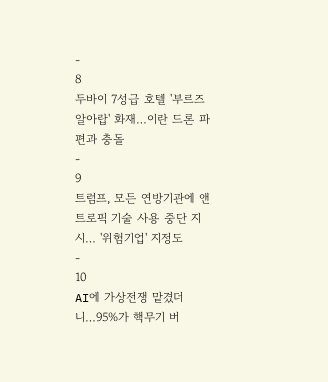-
8
두바이 7성급 호텔 '부르즈 알아랍' 화재…이란 드론 파편과 충돌
-
9
트럼프, 모든 연방기관에 앤트로픽 기술 사용 중단 지시… '위험기업' 지정도
-
10
AI에 가상전쟁 맡겼더니…95%가 핵무기 버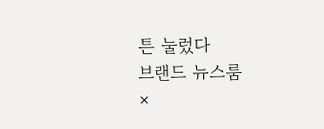튼 눌렀다
브랜드 뉴스룸
×